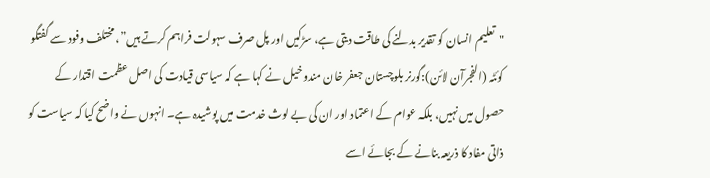"تعلیم انسان کو تقدیر بدلنے کی طاقت دیتی ہے، سڑکیں اور پل صرف سہولت فراہم کرتے ہیں”، مختلف وفود سے گفتگو
کوئٹہ (الفجرآن لائن):گورنر بلوچستان جعفر خان مندوخیل نے کہا ہے کہ سیاسی قیادت کی اصل عظمت اقتدار کے حصول میں نہیں، بلکہ عوام کے اعتماد اور ان کی بے لوث خدمت میں پوشیدہ ہے۔ انہوں نے واضح کیا کہ سیاست کو ذاتی مفاد کا ذریعہ بنانے کے بجائے اسے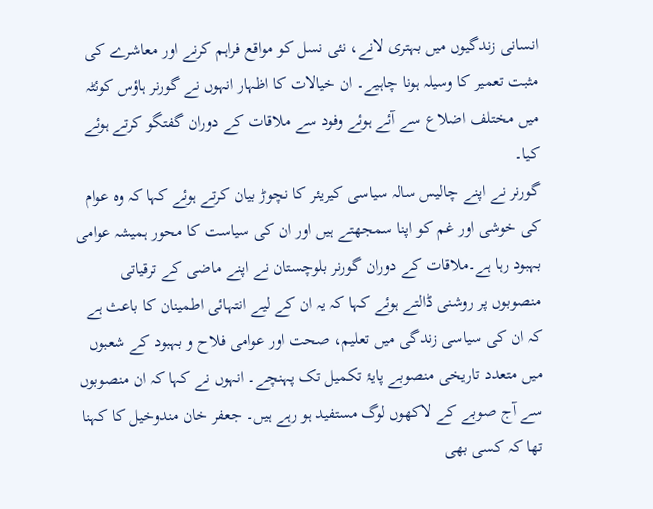انسانی زندگیوں میں بہتری لانے، نئی نسل کو مواقع فراہم کرنے اور معاشرے کی مثبت تعمیر کا وسیلہ ہونا چاہیے۔ ان خیالات کا اظہار انہوں نے گورنر ہاؤس کوئٹہ میں مختلف اضلاع سے آئے ہوئے وفود سے ملاقات کے دوران گفتگو کرتے ہوئے کیا۔
گورنر نے اپنے چالیس سالہ سیاسی کیریئر کا نچوڑ بیان کرتے ہوئے کہا کہ وہ عوام کی خوشی اور غم کو اپنا سمجھتے ہیں اور ان کی سیاست کا محور ہمیشہ عوامی بہبود رہا ہے۔ملاقات کے دوران گورنر بلوچستان نے اپنے ماضی کے ترقیاتی منصوبوں پر روشنی ڈالتے ہوئے کہا کہ یہ ان کے لیے انتہائی اطمینان کا باعث ہے کہ ان کی سیاسی زندگی میں تعلیم، صحت اور عوامی فلاح و بہبود کے شعبوں میں متعدد تاریخی منصوبے پایۂ تکمیل تک پہنچے۔ انہوں نے کہا کہ ان منصوبوں سے آج صوبے کے لاکھوں لوگ مستفید ہو رہے ہیں۔ جعفر خان مندوخیل کا کہنا تھا کہ کسی بھی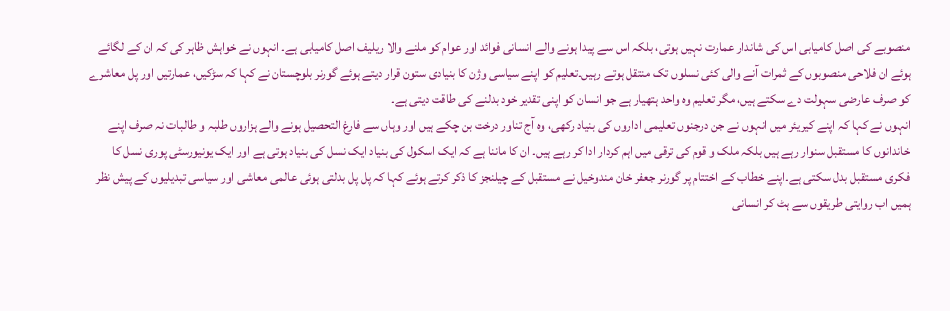منصوبے کی اصل کامیابی اس کی شاندار عمارت نہیں ہوتی، بلکہ اس سے پیدا ہونے والے انسانی فوائد اور عوام کو ملنے والا ریلیف اصل کامیابی ہے۔ انہوں نے خواہش ظاہر کی کہ ان کے لگائے ہوئے ان فلاحی منصوبوں کے ثمرات آنے والی کئی نسلوں تک منتقل ہوتے رہیں۔تعلیم کو اپنے سیاسی وژن کا بنیادی ستون قرار دیتے ہوئے گورنر بلوچستان نے کہا کہ سڑکیں، عمارتیں اور پل معاشرے کو صرف عارضی سہولت دے سکتے ہیں، مگر تعلیم وہ واحد ہتھیار ہے جو انسان کو اپنی تقدیر خود بدلنے کی طاقت دیتی ہے۔
انہوں نے کہا کہ اپنے کیریئر میں انہوں نے جن درجنوں تعلیمی اداروں کی بنیاد رکھی، وہ آج تناور درخت بن چکے ہیں اور وہاں سے فارغ التحصیل ہونے والے ہزاروں طلبہ و طالبات نہ صرف اپنے خاندانوں کا مستقبل سنوار رہے ہیں بلکہ ملک و قوم کی ترقی میں اہم کردار ادا کر رہے ہیں۔ ان کا ماننا ہے کہ ایک اسکول کی بنیاد ایک نسل کی بنیاد ہوتی ہے اور ایک یونیورسٹی پوری نسل کا فکری مستقبل بدل سکتی ہے۔اپنے خطاب کے اختتام پر گورنر جعفر خان مندوخیل نے مستقبل کے چیلنجز کا ذکر کرتے ہوئے کہا کہ پل پل بدلتی ہوئی عالمی معاشی اور سیاسی تبدیلیوں کے پیش نظر ہمیں اب روایتی طریقوں سے ہٹ کر انسانی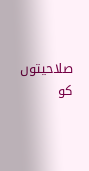صلاحیتوں کو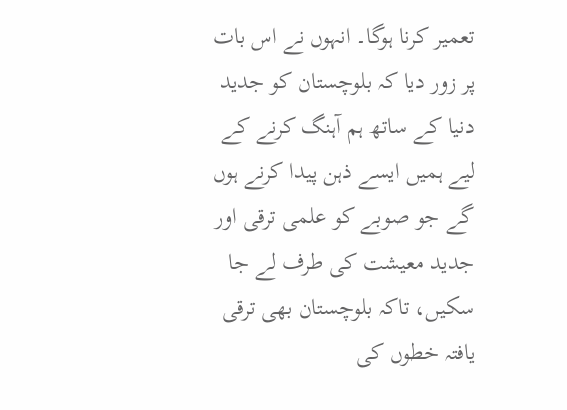تعمیر کرنا ہوگا۔ انہوں نے اس بات پر زور دیا کہ بلوچستان کو جدید دنیا کے ساتھ ہم آہنگ کرنے کے لیے ہمیں ایسے ذہن پیدا کرنے ہوں گے جو صوبے کو علمی ترقی اور جدید معیشت کی طرف لے جا سکیں، تاکہ بلوچستان بھی ترقی یافتہ خطوں کی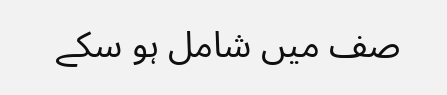صف میں شامل ہو سکے